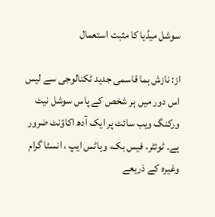سوشل میڈیا کا مثبت استعمال

از: نازش ہما قاسمی جدید ٹکنالوجی سے لیس اس دور میں ہر شخص کے پاس سوشل نیٹ ورکنگ ویب سائٹ پر ایک آدھ اکاؤنٹ ضرور ہے۔ ٹوئٹر، فیس بک، وہاٹس ایپ ، انسٹا گرام وغیرہ کے ذریعے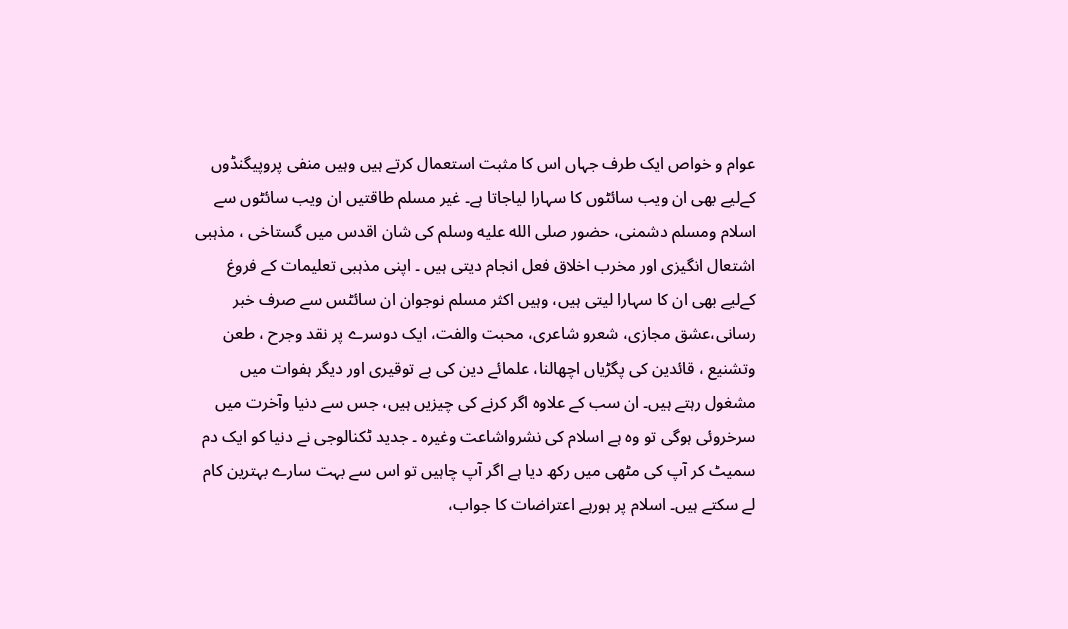عوام و خواص ایک طرف جہاں اس کا مثبت استعمال کرتے ہیں وہیں منفی پروپیگنڈوں کےلیے بھی ان ویب سائٹوں کا سہارا لیاجاتا ہے۔ غیر مسلم طاقتیں ان ویب سائٹوں سے اسلام ومسلم دشمنی، حضور صلى الله عليه وسلم کی شان اقدس میں گستاخی ، مذہبی اشتعال انگیزی اور مخرب اخلاق فعل انجام دیتی ہیں ۔ اپنی مذہبی تعلیمات کے فروغ کےلیے بھی ان کا سہارا لیتی ہیں، وہیں اکثر مسلم نوجوان ان سائٹس سے صرف خبر رسانی،عشق مجازی، شعرو شاعری، محبت والفت، ایک دوسرے پر نقد وجرح ، طعن وتشنیع ، قائدین کی پگڑیاں اچھالنا، علمائے دین کی بے توقیری اور دیگر ہفوات میں مشغول رہتے ہیں۔ ان سب کے علاوہ اگر کرنے کی چیزیں ہیں، جس سے دنیا وآخرت میں سرخروئی ہوگی تو وہ ہے اسلام کی نشرواشاعت وغیرہ ۔ جدید ٹکنالوجی نے دنیا کو ایک دم سمیٹ کر آپ کی مٹھی میں رکھ دیا ہے اگر آپ چاہیں تو اس سے بہت سارے بہترین کام لے سکتے ہیں۔ اسلام پر ہورہے اعتراضات کا جواب،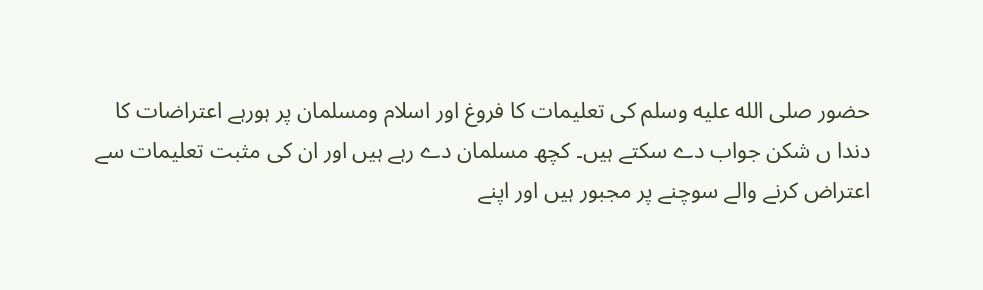حضور صلى الله عليه وسلم کی تعلیمات کا فروغ اور اسلام ومسلمان پر ہورہے اعتراضات کا دندا ں شکن جواب دے سکتے ہیں۔ کچھ مسلمان دے رہے ہیں اور ان کی مثبت تعلیمات سے اعتراض کرنے والے سوچنے پر مجبور ہیں اور اپنے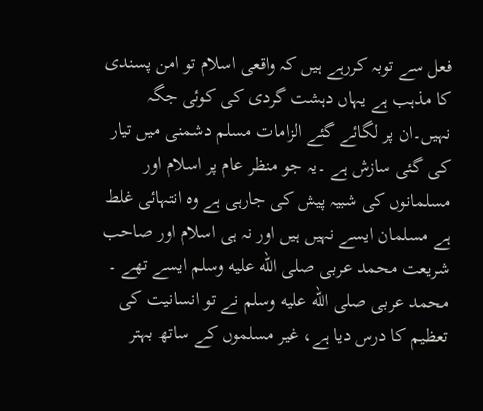فعل سے توبہ کررہے ہیں کہ واقعی اسلام تو امن پسندی کا مذہب ہے یہاں دہشت گردی کی کوئی جگہ نہیں۔ان پر لگائے گئے الزامات مسلم دشمنی میں تیار کی گئی سازش ہے ۔یہ جو منظر عام پر اسلام اور مسلمانوں کی شبیہ پیش کی جارہی ہے وہ انتہائی غلط ہے مسلمان ایسے نہیں ہیں اور نہ ہی اسلام اور صاحب شریعت محمد عربی صلى الله عليه وسلم ایسے تھے ۔ محمد عربی صلى الله عليه وسلم نے تو انسانیت کی تعظیم کا درس دیا ہے، غیر مسلموں کے ساتھ بہتر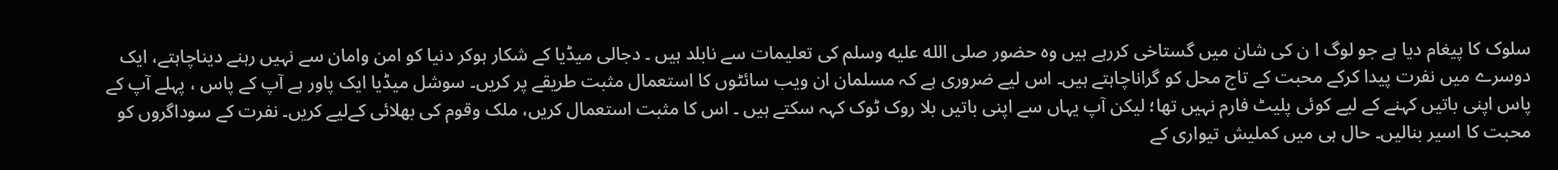سلوک کا پیغام دیا ہے جو لوگ ا ن کی شان میں گستاخی کررہے ہیں وہ حضور صلى الله عليه وسلم کی تعلیمات سے نابلد ہیں ۔ دجالی میڈیا کے شکار ہوکر دنیا کو امن وامان سے نہیں رہنے دیناچاہتے، ایک دوسرے میں نفرت پیدا کرکے محبت کے تاج محل کو گراناچاہتے ہیں۔ اس لیے ضروری ہے کہ مسلمان ان ویب سائٹوں کا استعمال مثبت طریقے پر کریں۔ سوشل میڈیا ایک پاور ہے آپ کے پاس ، پہلے آپ کے پاس اپنی باتیں کہنے کے لیے کوئی پلیٹ فارم نہیں تھا؛ لیکن آپ یہاں سے اپنی باتیں بلا روک ٹوک کہہ سکتے ہیں ۔ اس کا مثبت استعمال کریں، ملک وقوم کی بھلائی کےلیے کریں۔ نفرت کے سوداگروں کو محبت کا اسیر بنالیں۔ حال ہی میں کملیش تیواری کے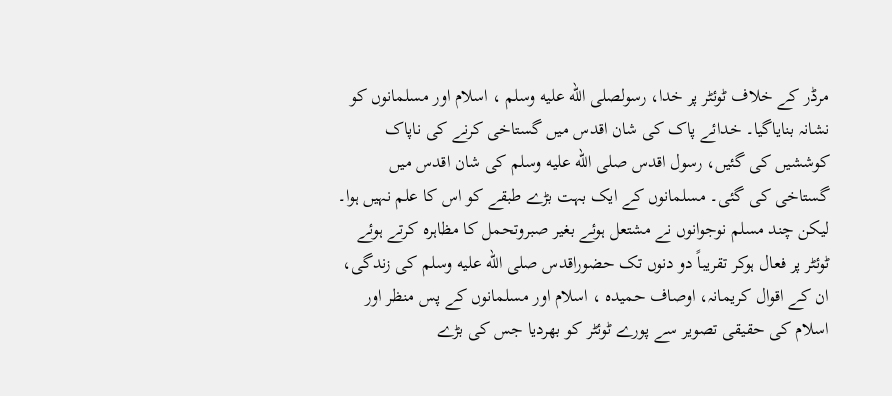مرڈر کے خلاف ٹوئٹر پر خدا، رسولصلى الله عليه وسلم ، اسلام اور مسلمانوں کو نشانہ بنایاگیا۔ خدائے پاک کی شان اقدس میں گستاخی کرنے کی ناپاک کوششیں کی گئیں، رسول اقدس صلى الله عليه وسلم کی شان اقدس میں گستاخی کی گئی۔ مسلمانوں کے ایک بہت بڑے طبقے کو اس کا علم نہیں ہوا۔ لیکن چند مسلم نوجوانوں نے مشتعل ہوئے بغیر صبروتحمل کا مظاہرہ کرتے ہوئے ٹوئٹر پر فعال ہوکر تقریباً دو دنوں تک حضوراقدس صلى الله عليه وسلم کی زندگی، ان کے اقوال کریمانہ، اوصاف حمیدہ ، اسلام اور مسلمانوں کے پس منظر اور اسلام کی حقیقی تصویر سے پورے ٹوئٹر کو بھردیا جس کی بڑے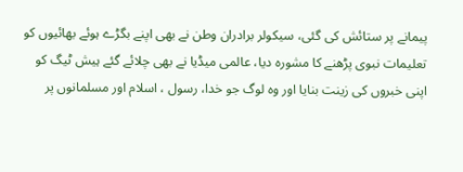پیمانے پر ستائش کی گئی، سیکولر برادران وطن نے بھی اپنے بگڑے ہوئے بھائیوں کو تعلیمات نبوی پڑھنے کا مشورہ دیا، عالمی میڈیا نے بھی چلائے گئے ہیش ٹیگ کو اپنی خبروں کی زینت بنایا اور وہ لوگ جو خدا، رسول ، اسلام اور مسلمانوں پر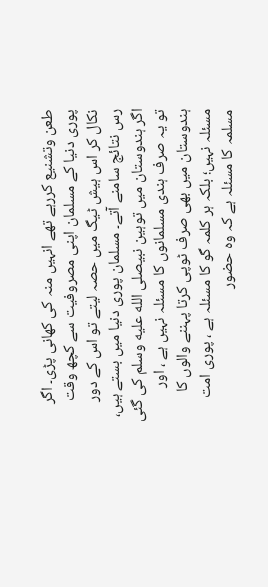طعن وتشنیع کررہے تھے انہیں منہ کی کھانی پڑی۔ اگر پوری دنیا کے مسلمان اپنی مصروفیت سے کچھ وقت نکال کر اس ہیش ٹیگ میں حصہ لیتے تو اس کے دور رس نتائج سامنے آتے۔ مسلمان پوری دنیا میں بستے ہیں، اگر ہندوستان میں توہین نبیصلى الله عليه وسلم کی گئی تو یہ صرف ہندی مسلمانوں کا مسئلہ نہیں ہے ، اور ہندوستان میں بھی صرف ٹوپی کرتا پہننے والوں کا مسئلہ نہیں؛ بلکہ ہر کلمہ گو کا مسئلہ ہے ، پوری امت مسلمہ کا مسئلہ ہے کہ وہ حضور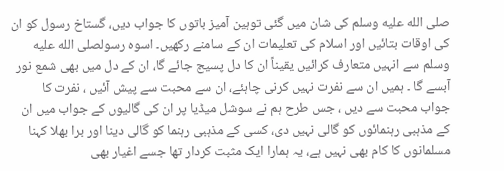صلى الله عليه وسلم کی شان میں گئی توہین آمیز باتوں کا جواب دیں، گستاخ رسول کو ان کی اوقات بتائیں اور اسلام کی تعلیمات ان کے سامنے رکھیں۔ اسوہ رسولصلى الله عليه وسلم سے انہیں متعارف کرائیں یقیناً ان کا دل پسیج جائے گا، ان کے دل میں بھی شمع نور آبسے گا ۔ ہمیں ان سے نفرت نہیں کرنی چاہئے، ان سے محبت سے پیش آئیں ، نفرت کا جواب محبت سے دیں ، جس طرح ہم نے سوشل میڈیا پر ان کی گالیوں کے جواب میں ان کے مذہبی رہنمائوں کو گالی نہیں دی، کسی کے مذہبی رہنما کو گالی دینا اور برا بھلا کہنا مسلمانوں کا کام بھی نہیں ہے، یہ ہمارا ایک مثبت کردار تھا جسے اغیار بھی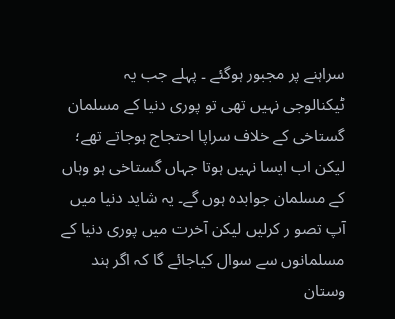سراہنے پر مجبور ہوگئے ۔ پہلے جب یہ ٹیکنالوجی نہیں تھی تو پوری دنیا کے مسلمان گستاخی کے خلاف سراپا احتجاج ہوجاتے تھے؛ لیکن اب ایسا نہیں ہوتا جہاں گستاخی ہو وہاں کے مسلمان جوابدہ ہوں گے۔ یہ شاید دنیا میں آپ تصو ر کرلیں لیکن آخرت میں پوری دنیا کے مسلمانوں سے سوال کیاجائے گا کہ اگر ہند وستان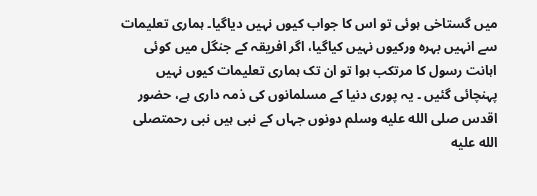میں گستاخی ہوئی تو اس کا جواب کیوں نہیں دیاگیا۔ ہماری تعلیمات سے انہیں بہرہ ورکیوں نہیں کیاگیا، اگر افریقہ کے جنگل میں کوئی اہانت رسول کا مرتکب ہوا تو ان تک ہماری تعلیمات کیوں نہیں پہنچائی گئیں ۔ یہ پوری دنیا کے مسلمانوں کی ذمہ داری ہے، حضور اقدس صلى الله عليه وسلم دونوں جہاں کے نبی ہیں نبی رحمتصلى الله عليه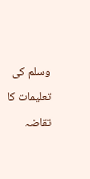وسلم کی تعلیمات کا تقاضہ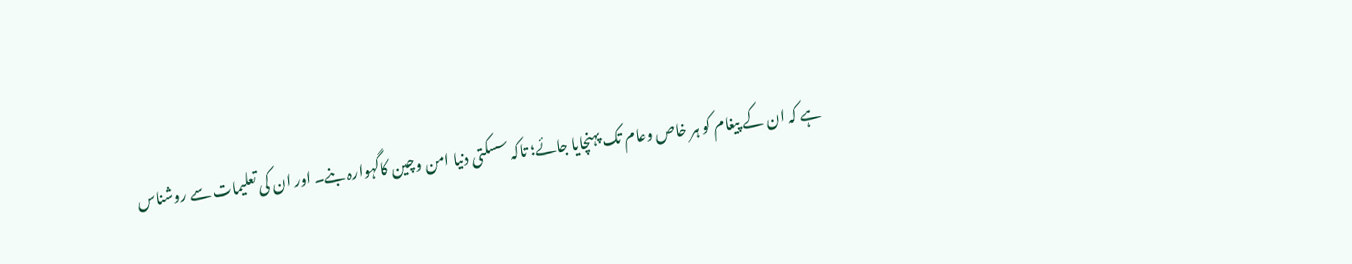ہے کہ ان کے پیغام کو ہر خاص وعام تک پہنچایا جائے؛ تاکہ سسکتی دنیا امن وچین کاگہوارہ بنے۔ اور ان کی تعلیمات سے روشناس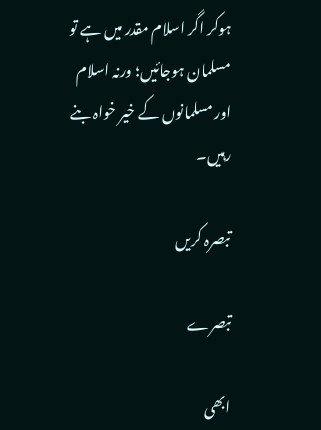ہوکر اگر اسلام مقدر میں ہے تو مسلمان ہوجائیں؛ ورنہ اسلام اور مسلمانوں کے خیر خواہ بنے رہیں۔

تبصرہ کریں

تبصرے

ابھی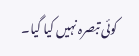کوئی تبصرہ نہیں کیا گیا۔